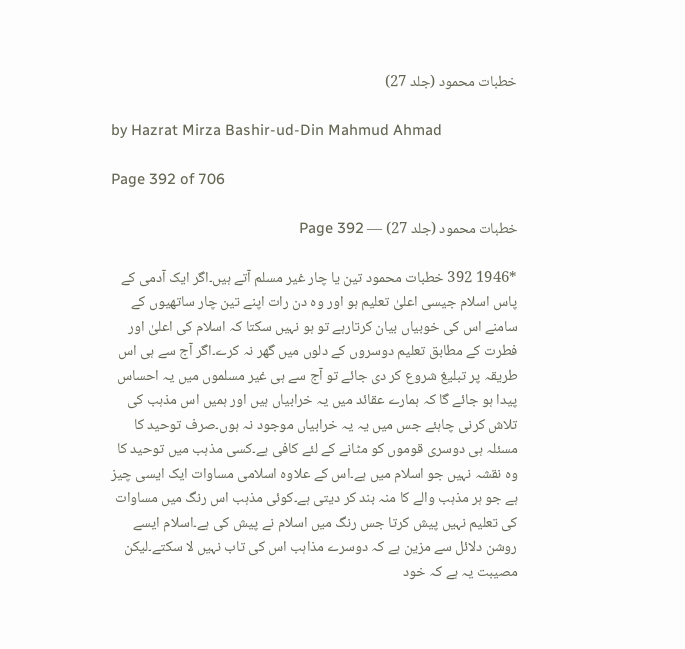خطبات محمود (جلد 27)

by Hazrat Mirza Bashir-ud-Din Mahmud Ahmad

Page 392 of 706

خطبات محمود (جلد 27) — Page 392

*1946 392 خطبات محمود تین یا چار غیر مسلم آتے ہیں۔اگر ایک آدمی کے پاس اسلام جیسی اعلیٰ تعلیم ہو اور وہ دن رات اپنے تین چار ساتھیوں کے سامنے اس کی خوبیاں بیان کرتارہے تو ہو نہیں سکتا کہ اسلام کی اعلیٰ اور فطرت کے مطابق تعلیم دوسروں کے دلوں میں گھر نہ کرے۔اگر آج سے ہی اس طریقہ پر تبلیغ شروع کر دی جائے تو آج سے ہی غیر مسلموں میں یہ احساس پیدا ہو جائے گا کہ ہمارے عقائد میں یہ خرابیاں ہیں اور ہمیں اس مذہب کی تلاش کرنی چاہئے جس میں یہ یہ خرابیاں موجود نہ ہوں۔صرف توحید کا مسئلہ ہی دوسری قوموں کو مٹانے کے لئے کافی ہے۔کسی مذہب میں توحید کا وہ نقشہ نہیں جو اسلام میں ہے۔اس کے علاوہ اسلامی مساوات ایک ایسی چیز ہے جو ہر مذہب والے کا منہ بند کر دیتی ہے۔کوئی مذہب اس رنگ میں مساوات کی تعلیم نہیں پیش کرتا جس رنگ میں اسلام نے پیش کی ہے۔اسلام ایسے روشن دلائل سے مزین ہے کہ دوسرے مذاہب اس کی تاب نہیں لا سکتے۔لیکن مصیبت یہ ہے کہ خود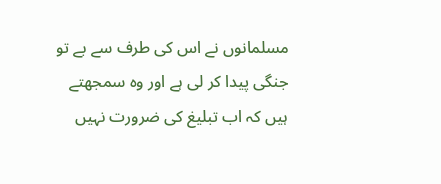مسلمانوں نے اس کی طرف سے بے تو جنگی پیدا کر لی ہے اور وہ سمجھتے ہیں کہ اب تبلیغ کی ضرورت نہیں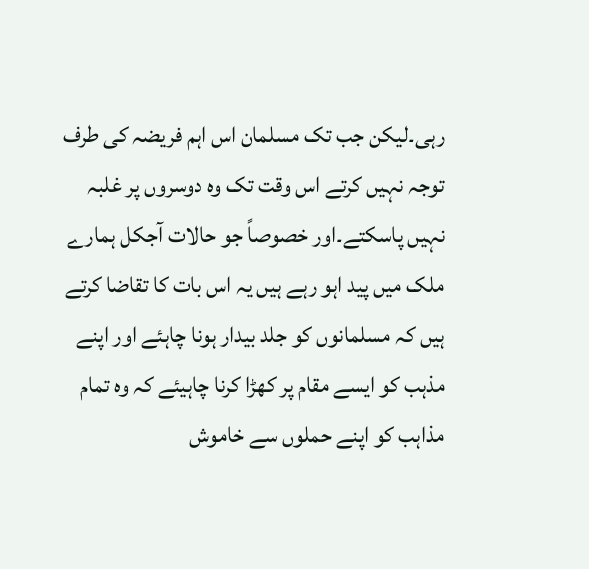رہی۔لیکن جب تک مسلمان اس اہم فریضہ کی طرف توجہ نہیں کرتے اس وقت تک وہ دوسروں پر غلبہ نہیں پاسکتے۔اور خصوصاً جو حالات آجکل ہمارے ملک میں پید اہو رہے ہیں یہ اس بات کا تقاضا کرتے ہیں کہ مسلمانوں کو جلد بیدار ہونا چاہئے اور اپنے مذہب کو ایسے مقام پر کھڑا کرنا چاہیئے کہ وہ تمام مذاہب کو اپنے حملوں سے خاموش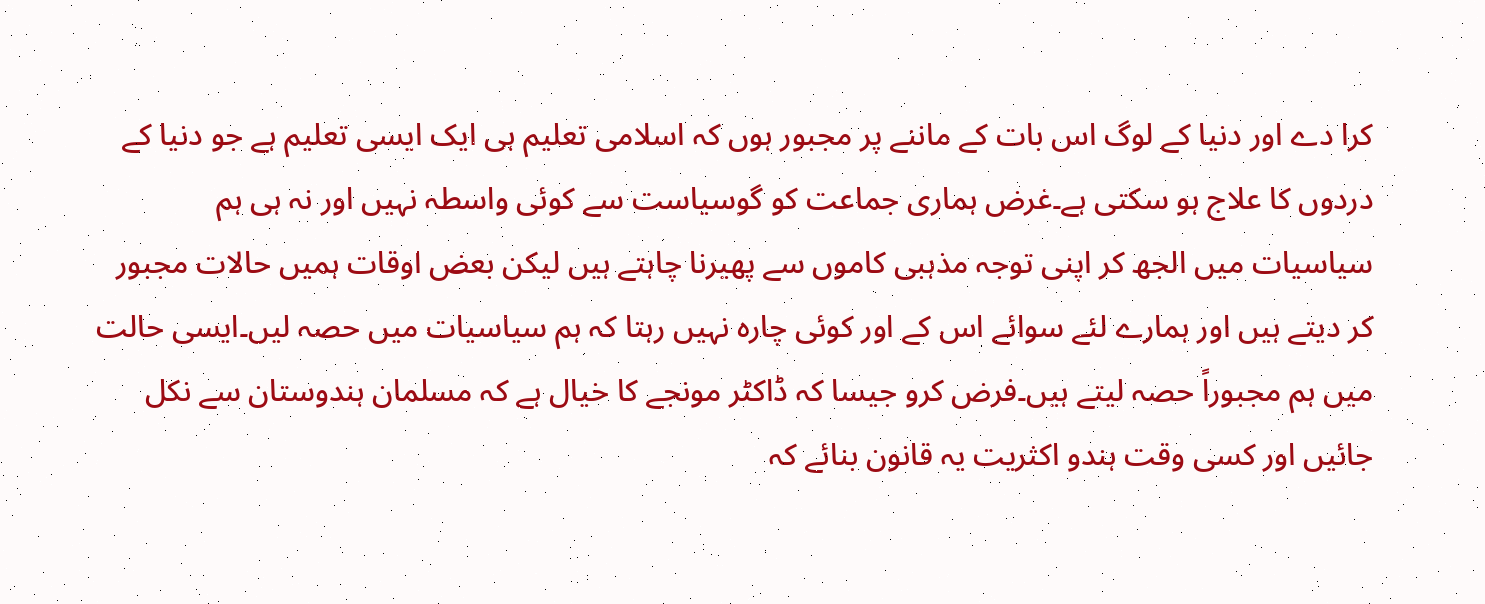کرا دے اور دنیا کے لوگ اس بات کے ماننے پر مجبور ہوں کہ اسلامی تعلیم ہی ایک ایسی تعلیم ہے جو دنیا کے دردوں کا علاج ہو سکتی ہے۔غرض ہماری جماعت کو گوسیاست سے کوئی واسطہ نہیں اور نہ ہی ہم سیاسیات میں الجھ کر اپنی توجہ مذہبی کاموں سے پھیرنا چاہتے ہیں لیکن بعض اوقات ہمیں حالات مجبور کر دیتے ہیں اور ہمارے لئے سوائے اس کے اور کوئی چارہ نہیں رہتا کہ ہم سیاسیات میں حصہ لیں۔ایسی حالت میں ہم مجبوراً حصہ لیتے ہیں۔فرض کرو جیسا کہ ڈاکٹر مونجے کا خیال ہے کہ مسلمان ہندوستان سے نکل جائیں اور کسی وقت ہندو اکثریت یہ قانون بنائے کہ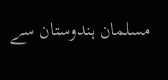مسلمان ہندوستان سے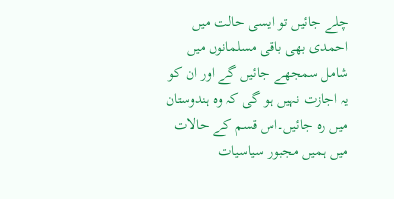چلے جائیں تو ایسی حالت میں احمدی بھی باقی مسلمانوں میں شامل سمجھے جائیں گے اور ان کو یہ اجازت نہیں ہو گی کہ وہ ہندوستان میں رہ جائیں۔اس قسم کے حالات میں ہمیں مجبور سیاسیات